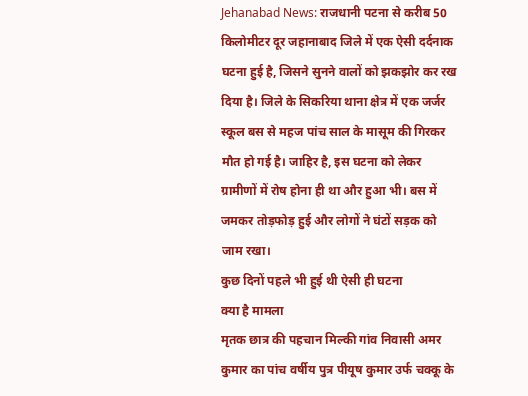Jehanabad News: राजधानी पटना से करीब 50 किलोमीटर दूर जहानाबाद जिले में एक ऐसी दर्दनाक घटना हुई है, जिसने सुनने वालों को झकझोर कर रख दिया है। जिले के सिकरिया थाना क्षेत्र में एक जर्जर स्कूल बस से महज पांच साल के मासूम की गिरकर मौत हो गई है। जाहिर है, इस घटना को लेकर ग्रामीणों में रोष होना ही था और हुआ भी। बस में जमकर तोड़फोड़ हुई और लोगों ने घंटों सड़क को जाम रखा।
कुछ दिनों पहले भी हुई थी ऐसी ही घटना
क्या है मामला
मृतक छात्र की पहचान मिल्की गांव निवासी अमर कुमार का पांच वर्षीय पुत्र पीयूष कुमार उर्फ चक्कू के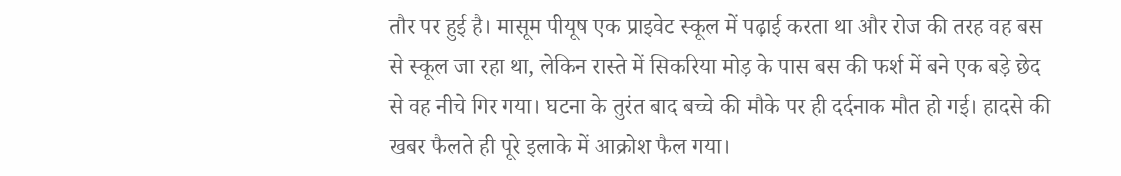तौर पर हुई है। मासूम पीयूष एक प्राइवेट स्कूल में पढ़ाई करता था और रोज की तरह वह बस से स्कूल जा रहा था, लेकिन रास्ते में सिकरिया मोड़ के पास बस की फर्श में बने एक बड़े छेद से वह नीचे गिर गया। घटना के तुरंत बाद बच्चे की मौके पर ही दर्दनाक मौत हो गई। हादसे की खबर फैलते ही पूरे इलाके में आक्रोश फैल गया।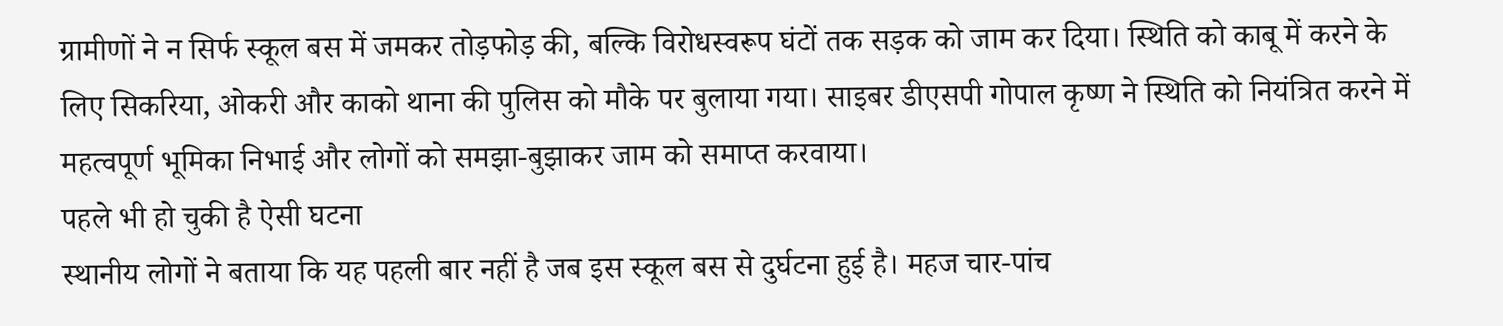ग्रामीणों ने न सिर्फ स्कूल बस में जमकर तोड़फोड़ की, बल्कि विरोधस्वरूप घंटों तक सड़क को जाम कर दिया। स्थिति को काबू में करने के लिए सिकरिया, ओकरी और काको थाना की पुलिस को मौके पर बुलाया गया। साइबर डीएसपी गोपाल कृष्ण ने स्थिति को नियंत्रित करने में महत्वपूर्ण भूमिका निभाई और लोगों को समझा-बुझाकर जाम को समाप्त करवाया।
पहले भी हो चुकी है ऐसी घटना
स्थानीय लोगों ने बताया कि यह पहली बार नहीं है जब इस स्कूल बस से दुर्घटना हुई है। महज चार-पांच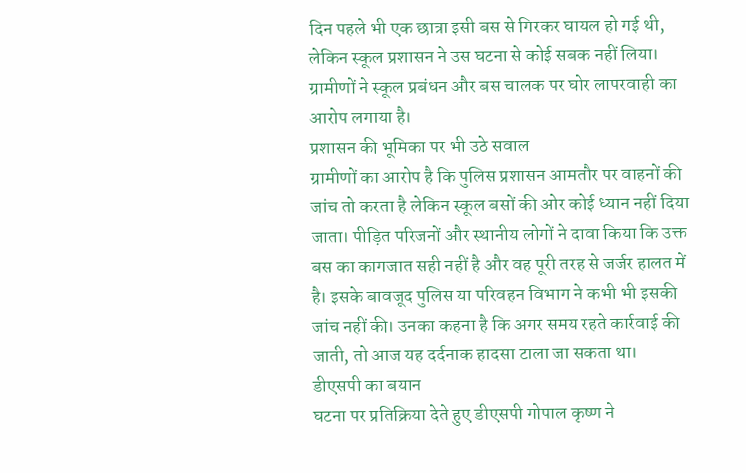दिन पहले भी एक छात्रा इसी बस से गिरकर घायल हो गई थी, लेकिन स्कूल प्रशासन ने उस घटना से कोई सबक नहीं लिया। ग्रामीणों ने स्कूल प्रबंधन और बस चालक पर घोर लापरवाही का आरोप लगाया है।
प्रशासन की भूमिका पर भी उठे सवाल
ग्रामीणों का आरोप है कि पुलिस प्रशासन आमतौर पर वाहनों की जांच तो करता है लेकिन स्कूल बसों की ओर कोई ध्यान नहीं दिया जाता। पीड़ित परिजनों और स्थानीय लोगों ने दावा किया कि उक्त बस का कागजात सही नहीं है और वह पूरी तरह से जर्जर हालत में है। इसके बावजूद पुलिस या परिवहन विभाग ने कभी भी इसकी जांच नहीं की। उनका कहना है कि अगर समय रहते कार्रवाई की जाती, तो आज यह दर्दनाक हादसा टाला जा सकता था।
डीएसपी का बयान
घटना पर प्रतिक्रिया देते हुए डीएसपी गोपाल कृष्ण ने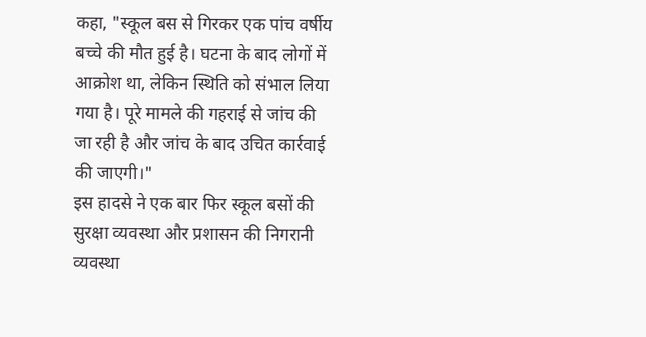कहा, "स्कूल बस से गिरकर एक पांच वर्षीय बच्चे की मौत हुई है। घटना के बाद लोगों में आक्रोश था, लेकिन स्थिति को संभाल लिया गया है। पूरे मामले की गहराई से जांच की जा रही है और जांच के बाद उचित कार्रवाई की जाएगी।"
इस हादसे ने एक बार फिर स्कूल बसों की सुरक्षा व्यवस्था और प्रशासन की निगरानी व्यवस्था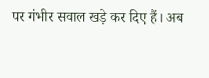पर गंभीर सवाल खड़े कर दिए हैं। अब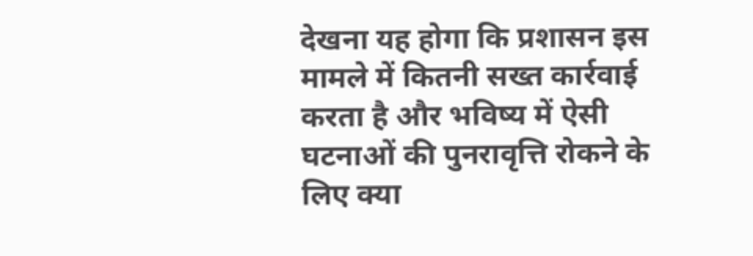देखना यह होगा कि प्रशासन इस मामले में कितनी सख्त कार्रवाई करता है और भविष्य में ऐसी घटनाओं की पुनरावृत्ति रोकने के लिए क्या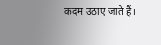कदम उठाए जाते हैं।